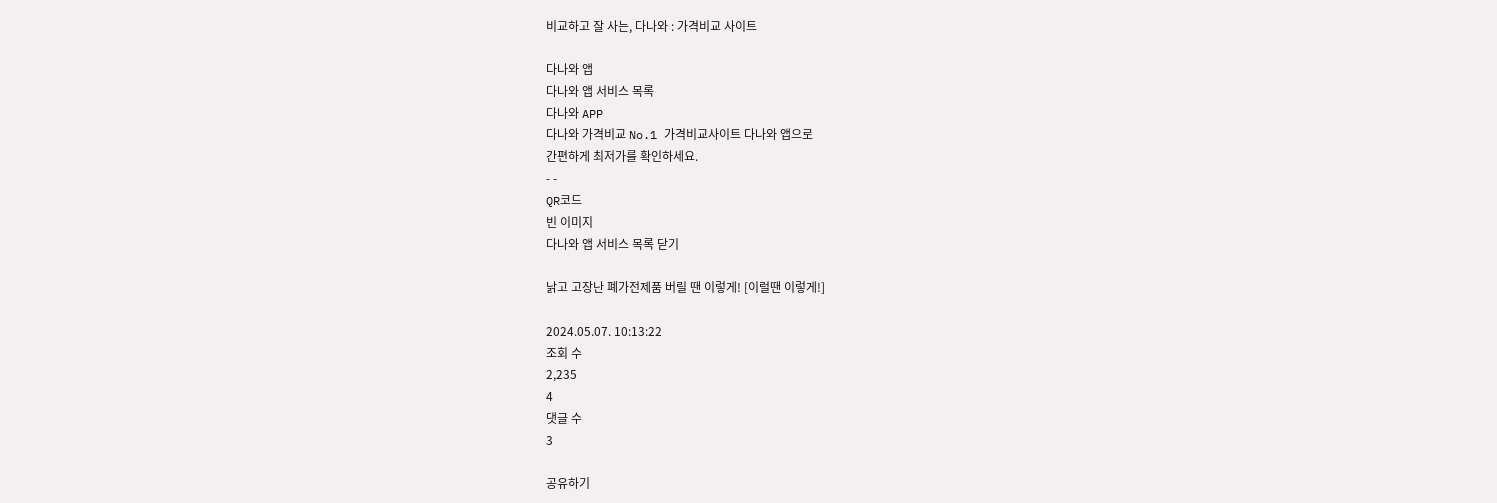비교하고 잘 사는, 다나와 : 가격비교 사이트

다나와 앱
다나와 앱 서비스 목록
다나와 APP
다나와 가격비교 No.1 가격비교사이트 다나와 앱으로
간편하게 최저가를 확인하세요.
- -
QR코드
빈 이미지
다나와 앱 서비스 목록 닫기

낡고 고장난 폐가전제품 버릴 땐 이렇게! [이럴땐 이렇게!]

2024.05.07. 10:13:22
조회 수
2,235
4
댓글 수
3

공유하기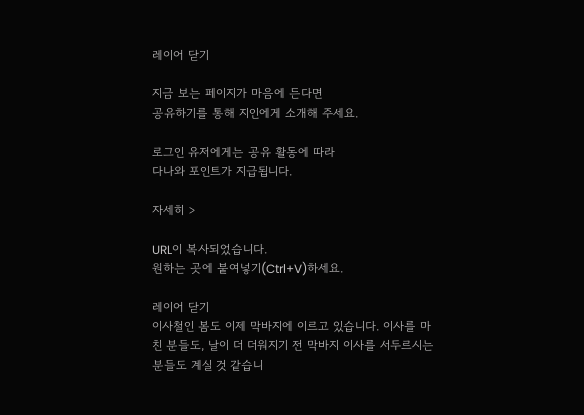레이어 닫기

지금 보는 페이지가 마음에 든다면
공유하기를 통해 지인에게 소개해 주세요.

로그인 유저에게는 공유 활동에 따라
다나와 포인트가 지급됩니다.

자세히 >

URL이 복사되었습니다.
원하는 곳에 붙여넣기(Ctrl+V)하세요.

레이어 닫기
이사철인 봄도 이제 막바지에 이르고 있습니다. 이사를 마친 분들도, 날이 더 더워지기 전 막바지 이사를 서두르시는 분들도 계실 것 같습니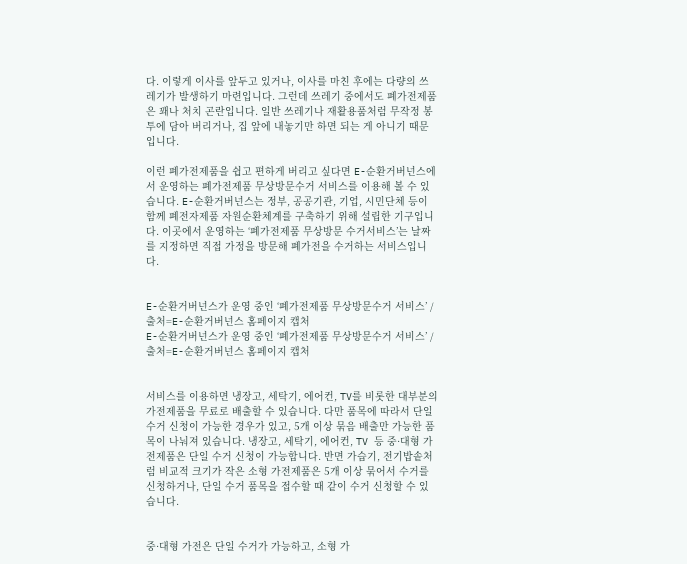다. 이렇게 이사를 앞두고 있거나, 이사를 마친 후에는 다량의 쓰레기가 발생하기 마련입니다. 그런데 쓰레기 중에서도 폐가전제품은 꽤나 처치 곤란입니다. 일반 쓰레기나 재활용품처럼 무작정 봉투에 담아 버리거나, 집 앞에 내놓기만 하면 되는 게 아니기 때문입니다.

이런 폐가전제품을 쉽고 편하게 버리고 싶다면 E-순환거버넌스에서 운영하는 폐가전제품 무상방문수거 서비스를 이용해 볼 수 있습니다. E-순환거버넌스는 정부, 공공기관, 기업, 시민단체 등이 함께 폐전자제품 자원순환체계를 구축하기 위해 설립한 기구입니다. 이곳에서 운영하는 ‘폐가전제품 무상방문 수거서비스’는 날짜를 지정하면 직접 가정을 방문해 폐가전을 수거하는 서비스입니다.


E-순환거버넌스가 운영 중인 ‘폐가전제품 무상방문수거 서비스’ / 출처=E-순환거버넌스 홈페이지 캡처
E-순환거버넌스가 운영 중인 ‘폐가전제품 무상방문수거 서비스’ / 출처=E-순환거버넌스 홈페이지 캡처


서비스를 이용하면 냉장고, 세탁기, 에어컨, TV를 비롯한 대부분의 가전제품을 무료로 배출할 수 있습니다. 다만 품목에 따라서 단일 수거 신청이 가능한 경우가 있고, 5개 이상 묶음 배출만 가능한 품목이 나눠져 있습니다. 냉장고, 세탁기, 에어컨, TV 등 중·대형 가전제품은 단일 수거 신청이 가능합니다. 반면 가습기, 전기밥솥처럼 비교적 크기가 작은 소형 가전제품은 5개 이상 묶어서 수거를 신청하거나, 단일 수거 품목을 접수할 때 같이 수거 신청할 수 있습니다.


중·대형 가전은 단일 수거가 가능하고, 소형 가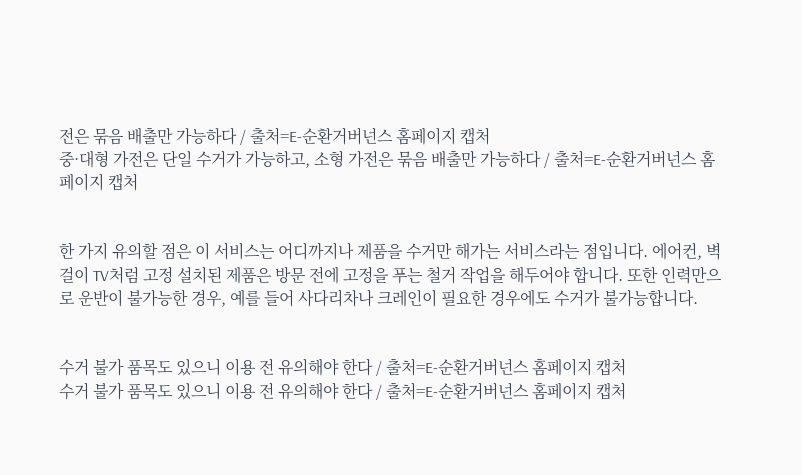전은 묶음 배출만 가능하다 / 출처=E-순환거버넌스 홈페이지 캡처
중·대형 가전은 단일 수거가 가능하고, 소형 가전은 묶음 배출만 가능하다 / 출처=E-순환거버넌스 홈페이지 캡처


한 가지 유의할 점은 이 서비스는 어디까지나 제품을 수거만 해가는 서비스라는 점입니다. 에어컨, 벽걸이 TV처럼 고정 설치된 제품은 방문 전에 고정을 푸는 철거 작업을 해두어야 합니다. 또한 인력만으로 운반이 불가능한 경우, 예를 들어 사다리차나 크레인이 필요한 경우에도 수거가 불가능합니다.


수거 불가 품목도 있으니 이용 전 유의해야 한다 / 출처=E-순환거버넌스 홈페이지 캡처
수거 불가 품목도 있으니 이용 전 유의해야 한다 / 출처=E-순환거버넌스 홈페이지 캡처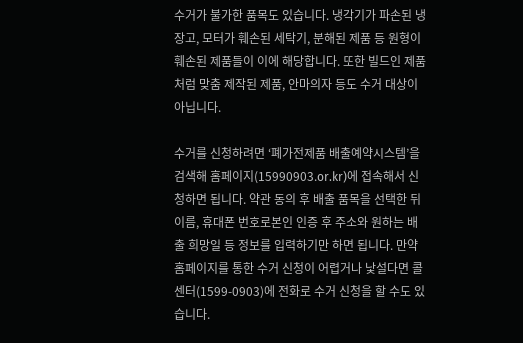수거가 불가한 품목도 있습니다. 냉각기가 파손된 냉장고, 모터가 훼손된 세탁기, 분해된 제품 등 원형이 훼손된 제품들이 이에 해당합니다. 또한 빌드인 제품처럼 맞춤 제작된 제품, 안마의자 등도 수거 대상이 아닙니다.

수거를 신청하려면 ‘폐가전제품 배출예약시스템’을 검색해 홈페이지(15990903.or.kr)에 접속해서 신청하면 됩니다. 약관 동의 후 배출 품목을 선택한 뒤 이름, 휴대폰 번호로본인 인증 후 주소와 원하는 배출 희망일 등 정보를 입력하기만 하면 됩니다. 만약 홈페이지를 통한 수거 신청이 어렵거나 낯설다면 콜센터(1599-0903)에 전화로 수거 신청을 할 수도 있습니다.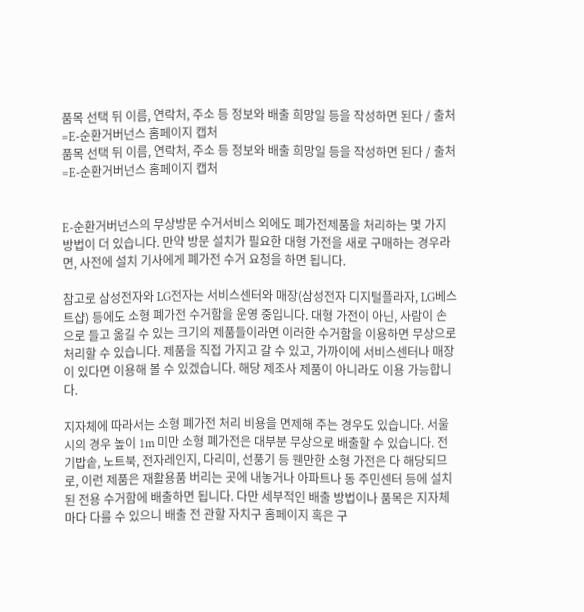품목 선택 뒤 이름, 연락처, 주소 등 정보와 배출 희망일 등을 작성하면 된다 / 출처=E-순환거버넌스 홈페이지 캡처
품목 선택 뒤 이름, 연락처, 주소 등 정보와 배출 희망일 등을 작성하면 된다 / 출처=E-순환거버넌스 홈페이지 캡처


E-순환거버넌스의 무상방문 수거서비스 외에도 폐가전제품을 처리하는 몇 가지 방법이 더 있습니다. 만약 방문 설치가 필요한 대형 가전을 새로 구매하는 경우라면, 사전에 설치 기사에게 폐가전 수거 요청을 하면 됩니다.

참고로 삼성전자와 LG전자는 서비스센터와 매장(삼성전자 디지털플라자, LG베스트샵) 등에도 소형 폐가전 수거함을 운영 중입니다. 대형 가전이 아닌, 사람이 손으로 들고 옮길 수 있는 크기의 제품들이라면 이러한 수거함을 이용하면 무상으로 처리할 수 있습니다. 제품을 직접 가지고 갈 수 있고, 가까이에 서비스센터나 매장이 있다면 이용해 볼 수 있겠습니다. 해당 제조사 제품이 아니라도 이용 가능합니다.

지자체에 따라서는 소형 폐가전 처리 비용을 면제해 주는 경우도 있습니다. 서울시의 경우 높이 1m 미만 소형 폐가전은 대부분 무상으로 배출할 수 있습니다. 전기밥솥, 노트북, 전자레인지, 다리미, 선풍기 등 웬만한 소형 가전은 다 해당되므로, 이런 제품은 재활용품 버리는 곳에 내놓거나 아파트나 동 주민센터 등에 설치된 전용 수거함에 배출하면 됩니다. 다만 세부적인 배출 방법이나 품목은 지자체마다 다를 수 있으니 배출 전 관할 자치구 홈페이지 혹은 구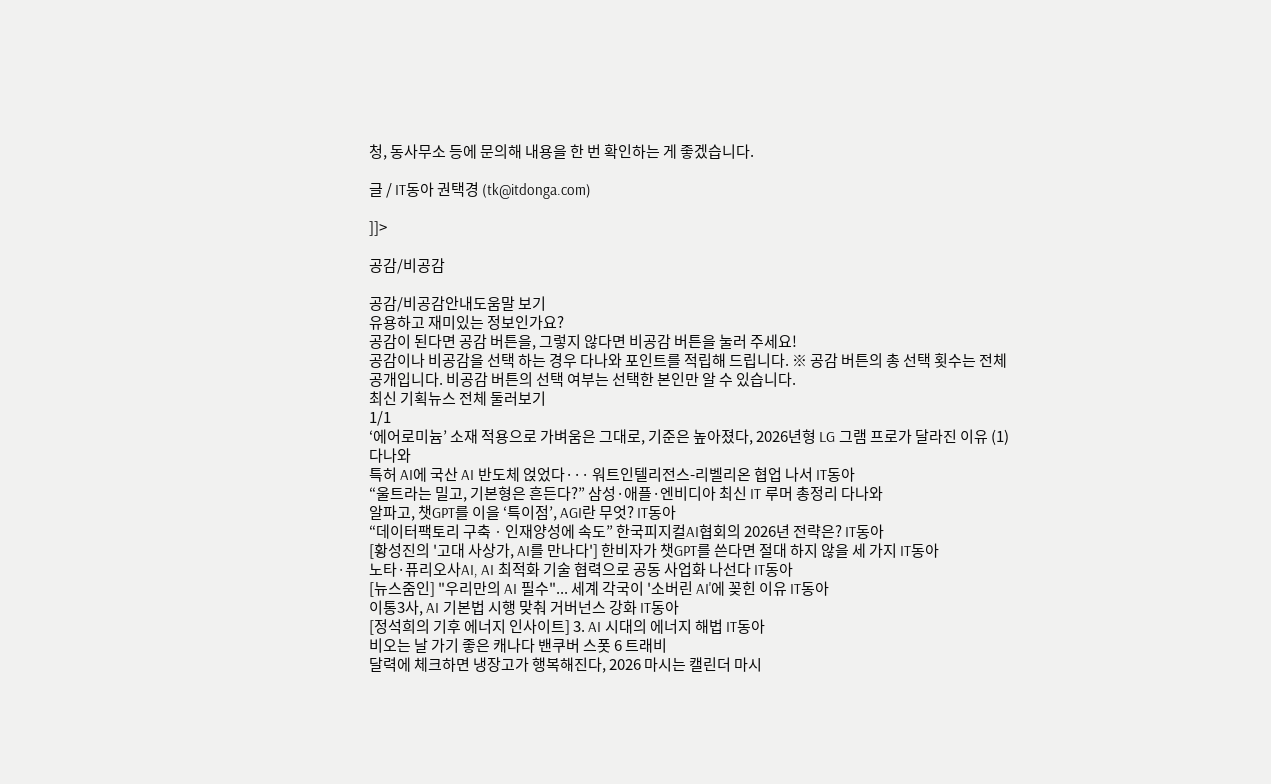청, 동사무소 등에 문의해 내용을 한 번 확인하는 게 좋겠습니다.

글 / IT동아 권택경 (tk@itdonga.com)

]]>

공감/비공감

공감/비공감안내도움말 보기
유용하고 재미있는 정보인가요?
공감이 된다면 공감 버튼을, 그렇지 않다면 비공감 버튼을 눌러 주세요!
공감이나 비공감을 선택 하는 경우 다나와 포인트를 적립해 드립니다. ※ 공감 버튼의 총 선택 횟수는 전체 공개입니다. 비공감 버튼의 선택 여부는 선택한 본인만 알 수 있습니다.
최신 기획뉴스 전체 둘러보기
1/1
‘에어로미늄’ 소재 적용으로 가벼움은 그대로, 기준은 높아졌다, 2026년형 LG 그램 프로가 달라진 이유 (1) 다나와
특허 AI에 국산 AI 반도체 얹었다··· 워트인텔리전스-리벨리온 협업 나서 IT동아
“울트라는 밀고, 기본형은 흔든다?” 삼성·애플·엔비디아 최신 IT 루머 총정리 다나와
알파고, 챗GPT를 이을 ‘특이점’, AGI란 무엇? IT동아
“데이터팩토리 구축ㆍ인재양성에 속도” 한국피지컬AI협회의 2026년 전략은? IT동아
[황성진의 '고대 사상가, AI를 만나다'] 한비자가 챗GPT를 쓴다면 절대 하지 않을 세 가지 IT동아
노타·퓨리오사AI, AI 최적화 기술 협력으로 공동 사업화 나선다 IT동아
[뉴스줌인] "우리만의 AI 필수"... 세계 각국이 '소버린 AI'에 꽂힌 이유 IT동아
이통3사, AI 기본법 시행 맞춰 거버넌스 강화 IT동아
[정석희의 기후 에너지 인사이트] 3. AI 시대의 에너지 해법 IT동아
비오는 날 가기 좋은 캐나다 밴쿠버 스폿 6 트래비
달력에 체크하면 냉장고가 행복해진다, 2026 마시는 캘린더 마시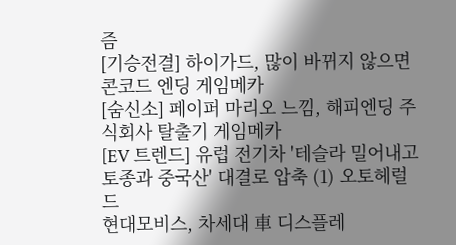즘
[기승전결] 하이가드, 많이 바뀌지 않으면 콘코드 엔딩 게임메카
[숨신소] 페이퍼 마리오 느낌, 해피엔딩 주식회사 탈출기 게임메카
[EV 트렌드] 유럽 전기차 '테슬라 밀어내고 토종과 중국산' 대결로 압축 (1) 오토헤럴드
현대모비스, 차세대 車 디스플레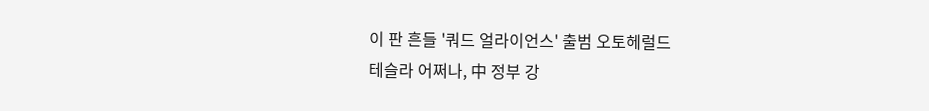이 판 흔들 '쿼드 얼라이언스' 출범 오토헤럴드
테슬라 어쩌나, 中 정부 강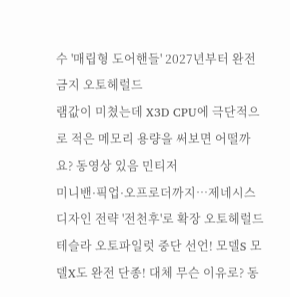수 '매립형 도어핸들' 2027년부터 완전 금지 오토헤럴드
램값이 미쳤는데 X3D CPU에 극단적으로 적은 메모리 용량을 써보면 어떨까요? 동영상 있음 민티저
미니밴·픽업·오프로더까지…제네시스 디자인 전략 '전천후'로 확장 오토헤럴드
테슬라 오토파일럿 중단 선언! 모델S 모델X도 완전 단종! 대체 무슨 이유로? 동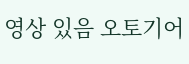영상 있음 오토기어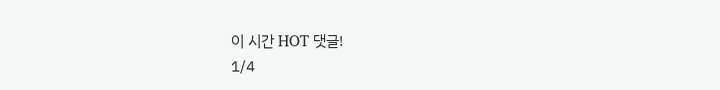이 시간 HOT 댓글!
1/4